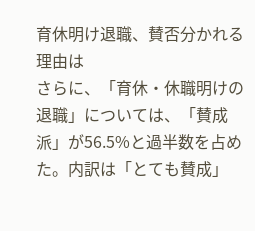育休明け退職、賛否分かれる理由は
さらに、「育休・休職明けの退職」については、「賛成派」が56.5%と過半数を占めた。内訳は「とても賛成」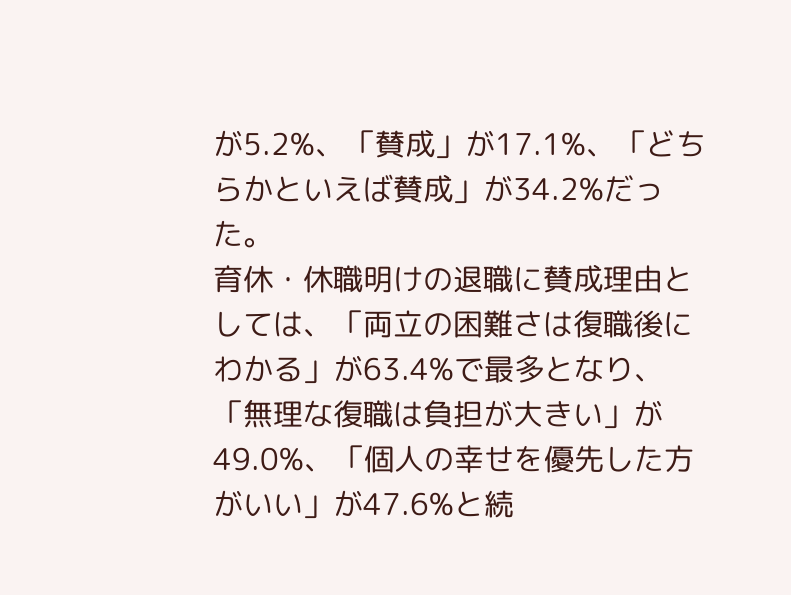が5.2%、「賛成」が17.1%、「どちらかといえば賛成」が34.2%だった。
育休・休職明けの退職に賛成理由としては、「両立の困難さは復職後にわかる」が63.4%で最多となり、「無理な復職は負担が大きい」が49.0%、「個人の幸せを優先した方がいい」が47.6%と続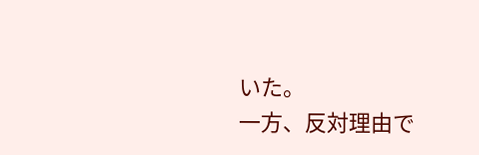いた。
一方、反対理由で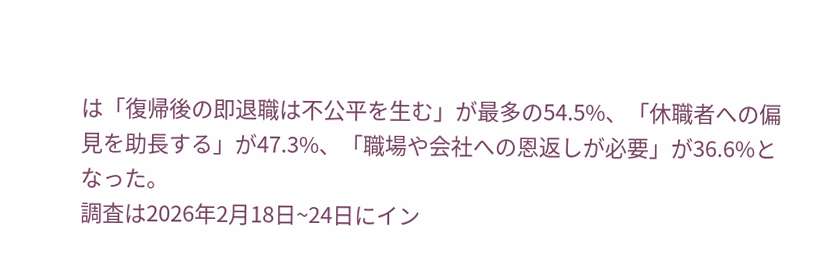は「復帰後の即退職は不公平を生む」が最多の54.5%、「休職者への偏見を助長する」が47.3%、「職場や会社への恩返しが必要」が36.6%となった。
調査は2026年2月18日~24日にイン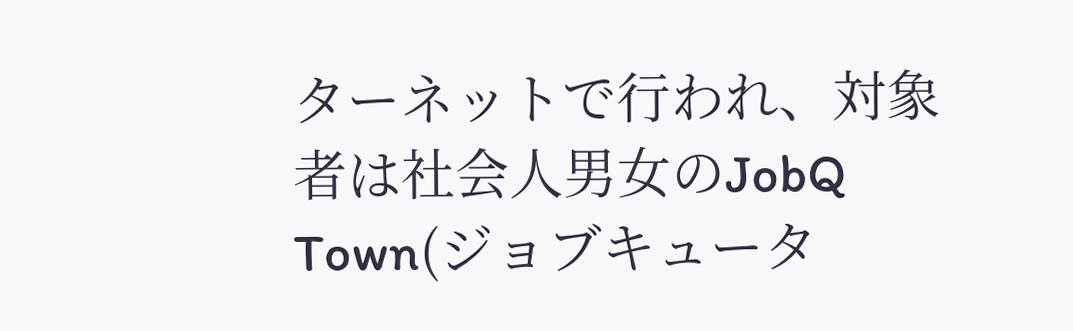ターネットで行われ、対象者は社会人男女のJobQ Town(ジョブキュータ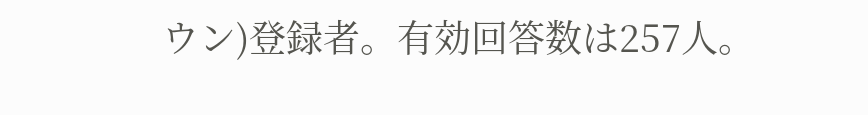ウン)登録者。有効回答数は257人。